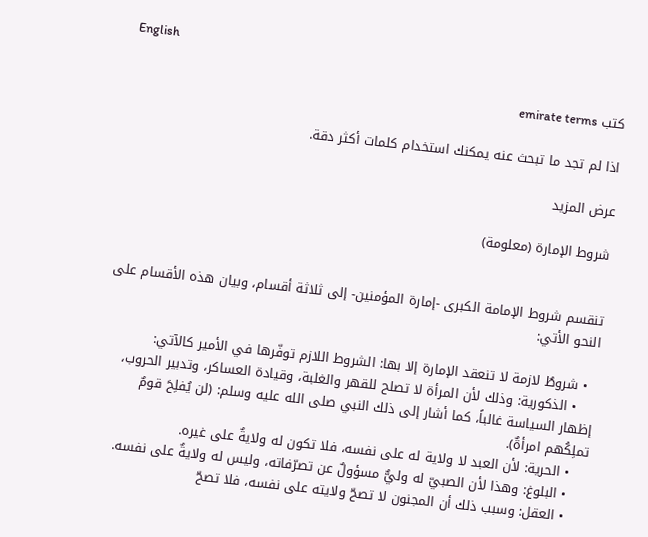English

كتب emirate terms

اذا لم تجد ما تبحث عنه يمكنك استخدام كلمات أكثر دقة.

عرض المزيد

شروط الإمارة (معلومة)


تنقسم شروط الإمامة الكبرى -إمارة المؤمنين- إلى ثلاثة أقسام، وبيان هذه الأقسام على النحو الأتي:

  • شروطٌ لازمة لا تنعقد الإمارة إلا بها: الشروط اللازم توفّرها في الأمير كالآتي:
    • الذكورية: وذلك لأن المرأة لا تصلح للقهر والغلبة، وقيادة العساكر، وتدبير الحروب، إظهار السياسة غالباً، كما أشار إلى ذلك النبي صلى الله عليه وسلم: (لن يُفلِحَ قومٌ تملِكُهم امرأةٌ).
    • الحرية: لأن العبد لا ولاية له على نفسه، فلا تكون له ولايةٌ على غيره.
    • البلوغ: وهذا لأن الصبيّ له وليٌّ مسؤولٌ عن تصرّفاته، وليس له ولايةٌ على نفسه.
    • العقل: وسبب ذلك أن المجنون لا تصحّ ولايته على نفسه، فلا تصحّ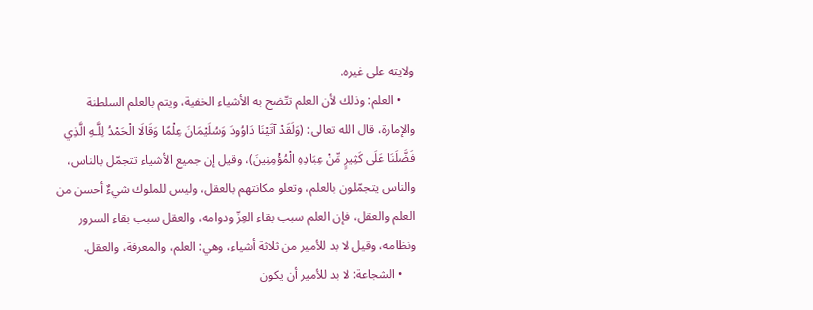ولايته على غيره.
    • العلم: وذلك لأن العلم تتّضح به الأشياء الخفية، ويتم بالعلم السلطنة والإمارة، قال الله تعالى: (وَلَقَدْ آتَيْنَا دَاوُودَ وَسُلَيْمَانَ عِلْمًا وَقَالَا الْحَمْدُ لِلَّـهِ الَّذِي فَضَّلَنَا عَلَى كَثِيرٍ مِّنْ عِبَادِهِ الْمُؤْمِنِينَ)، وقيل إن جميع الأشياء تتجمّل بالناس، والناس يتجمّلون بالعلم، وتعلو مكانتهم بالعقل، وليس للملوك شيءٌ أحسن من العلم والعقل، فإن العلم سبب بقاء العِزّ ودوامه، والعقل سبب بقاء السرور ونظامه، وقيل لا بد للأمير من ثلاثة أشياء، وهي: العلم، والمعرفة، والعقل.
    • الشجاعة: لا بد للأمير أن يكون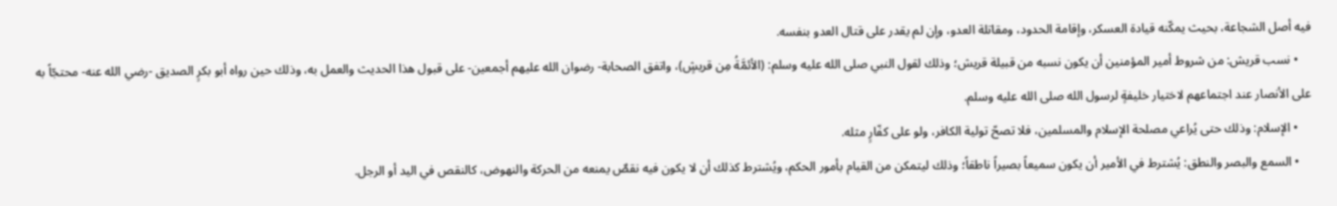فيه أصل الشجاعة، بحيث يمكّنه قيادة العسكر، وإقامة الحدود، ومقاتلة العدو، وإن لم يقدر على قتال العدو بنفسه.
    • نسب قريش: من شروط أمير المؤمنين أن يكون نسبه من قبيلة قريش؛ وذلك لقول النبي صلى الله عليه وسلم: (الأئمَّةُ مِن قريشٍ)، واتفق الصحابة- رضوان الله عليهم أجمعين- على قبول هذا الحديث والعمل به، وذلك حين رواه أبو بكرٍ الصديق -رضي الله عنه- محتجّاً به على الأنصار عند اجتماعهم لاختيار خليفةٍ لرسول الله صلى الله عليه وسلم.
    • الإسلام: وذلك حتى يُراعي مصلحة الإسلام والمسلمين، فلا تصحّ تولية الكافر، ولو على كفّارٍ مثله.
    • السمع والبصر والنطق: يُشترط في الأمير أن يكون سميعاً بصيراً ناطقاً؛ وذلك ليتمكن من القيام بأمور الحكم، ويُشترط كذلك أن لا يكون فيه نقصٌ يمنعه من الحركة والنهوض، كالنقص في اليد أو الرجل.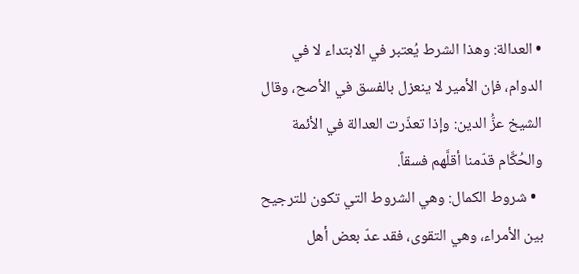• العدالة: وهذا الشرط يُعتبر في الابتداء لا في الدوام، فإن الأمير لا ينعزل بالفسق في الأصح، وقال الشيخ عزُّ الدين: وإذا تعذّرت العدالة في الأئمة والحُكَّام قدّمنا أقلَّهم فسقاً.
  • شروط الكمال: وهي الشروط التي تكون للترجيح بين الأمراء، وهي التقوى، فقد عدّ بعض أهل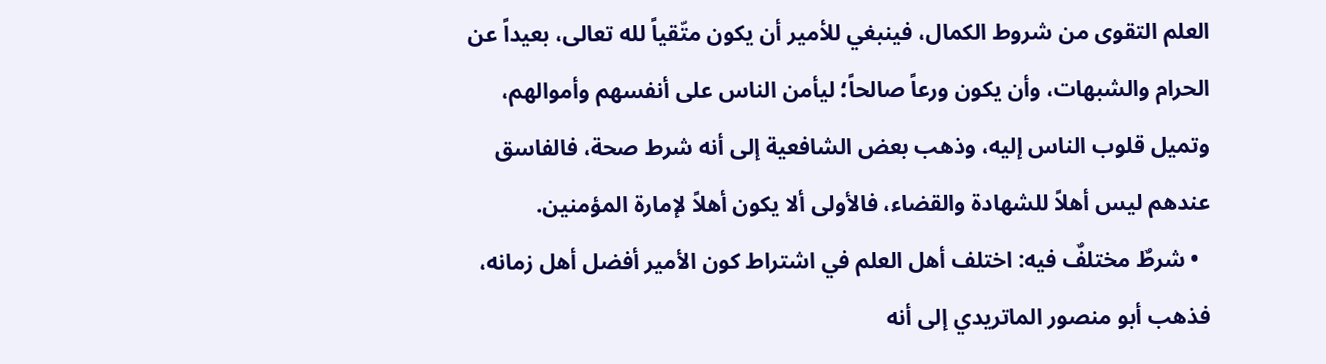العلم التقوى من شروط الكمال، فينبغي للأمير أن يكون متّقياً لله تعالى، بعيداً عن الحرام والشبهات، وأن يكون ورعاً صالحاً؛ ليأمن الناس على أنفسهم وأموالهم، وتميل قلوب الناس إليه، وذهب بعض الشافعية إلى أنه شرط صحة، فالفاسق عندهم ليس أهلاً للشهادة والقضاء، فالأولى ألا يكون أهلاً لإمارة المؤمنين.
  • شرطٌ مختلفٌ فيه: اختلف أهل العلم في اشتراط كون الأمير أفضل أهل زمانه، فذهب أبو منصور الماتريدي إلى أنه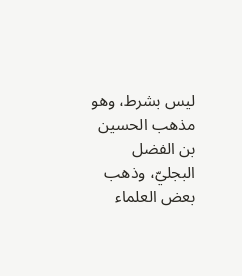ليس بشرط، وهو مذهب الحسين بن الفضل البجليّ، وذهب بعض العلماء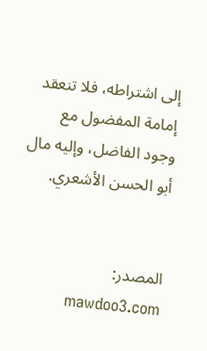إلى اشتراطه، فلا تنعقد إمامة المفضول مع وجود الفاضل، وإليه مال أبو الحسن الأشعري.


المصدر: mawdoo3.com